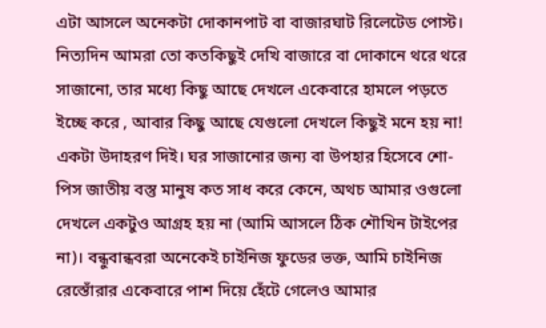এটা আসলে অনেকটা দোকানপাট বা বাজারঘাট রিলেটেড পোস্ট। নিত্যদিন আমরা তো কতকিছুই দেখি বাজারে বা দোকানে থরে থরে সাজানো, তার মধ্যে কিছু আছে দেখলে একেবারে হামলে পড়তে ইচ্ছে করে , আবার কিছু আছে যেগুলো দেখলে কিছুই মনে হয় না! একটা উদাহরণ দিই। ঘর সাজানোর জন্য বা উপহার হিসেবে শো-পিস জাতীয় বস্তু মানুষ কত সাধ করে কেনে, অথচ আমার ওগুলো দেখলে একটুও আগ্রহ হয় না (আমি আসলে ঠিক শৌখিন টাইপের না)। বন্ধুবান্ধবরা অনেকেই চাইনিজ ফুডের ভক্ত, আমি চাইনিজ রেস্তোঁরার একেবারে পাশ দিয়ে হেঁটে গেলেও আমার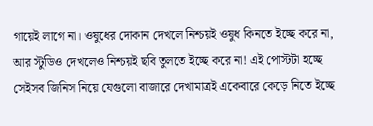গায়েই লাগে না। ওষুধের দোকান দেখলে নিশ্চয়ই ওষুধ কিনতে ইচ্ছে করে না, আর স্টুডিও দেখলেও নিশ্চয়ই ছবি তুলতে ইচ্ছে করে না! এই পোস্টটা হচ্ছে সেইসব জিনিস নিয়ে যেগুলো বাজারে দেখামাত্রই একেবারে কেড়ে নিতে ইচ্ছে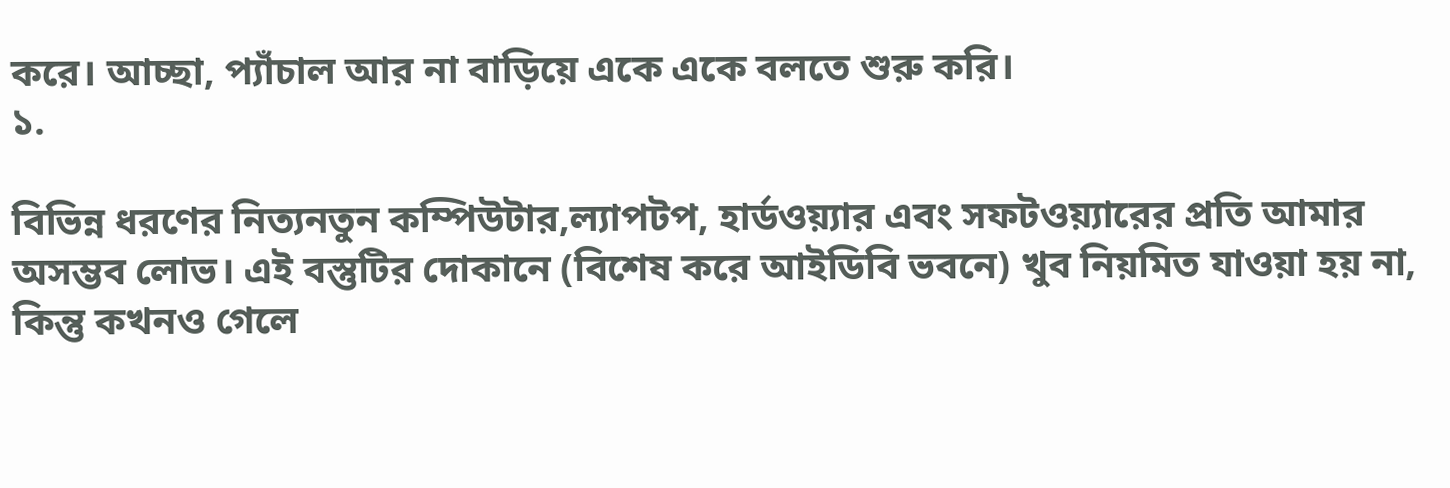করে। আচ্ছা, প্যাঁচাল আর না বাড়িয়ে একে একে বলতে শুরু করি।
১.

বিভিন্ন ধরণের নিত্যনতুন কম্পিউটার,ল্যাপটপ, হার্ডওয়্যার এবং সফটওয়্যারের প্রতি আমার অসম্ভব লোভ। এই বস্তুটির দোকানে (বিশেষ করে আইডিবি ভবনে) খুব নিয়মিত যাওয়া হয় না, কিন্তু কখনও গেলে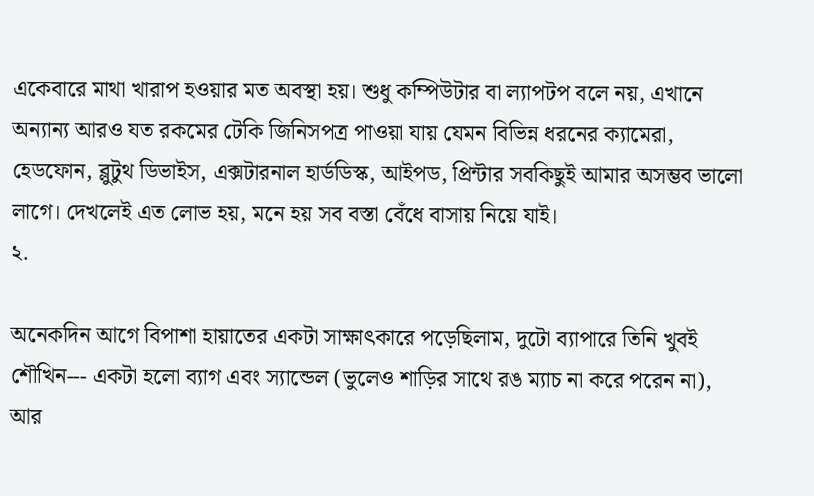একেবারে মাথা খারাপ হওয়ার মত অবস্থা হয়। শুধু কম্পিউটার বা ল্যাপটপ বলে নয়, এখানে অন্যান্য আরও যত রকমের টেকি জিনিসপত্র পাওয়া যায় যেমন বিভিন্ন ধরনের ক্যামেরা, হেডফোন, ব্লুটুথ ডিভাইস, এক্সটারনাল হার্ডডিস্ক, আইপড, প্রিন্টার সবকিছুই আমার অসম্ভব ভালো লাগে। দেখলেই এত লোভ হয়, মনে হয় সব বস্তা বেঁধে বাসায় নিয়ে যাই।
২.

অনেকদিন আগে বিপাশা হায়াতের একটা সাক্ষাৎকারে পড়েছিলাম, দুটো ব্যাপারে তিনি খুবই শৌখিন--- একটা হলো ব্যাগ এবং স্যান্ডেল (ভুলেও শাড়ির সাথে রঙ ম্যাচ না করে পরেন না), আর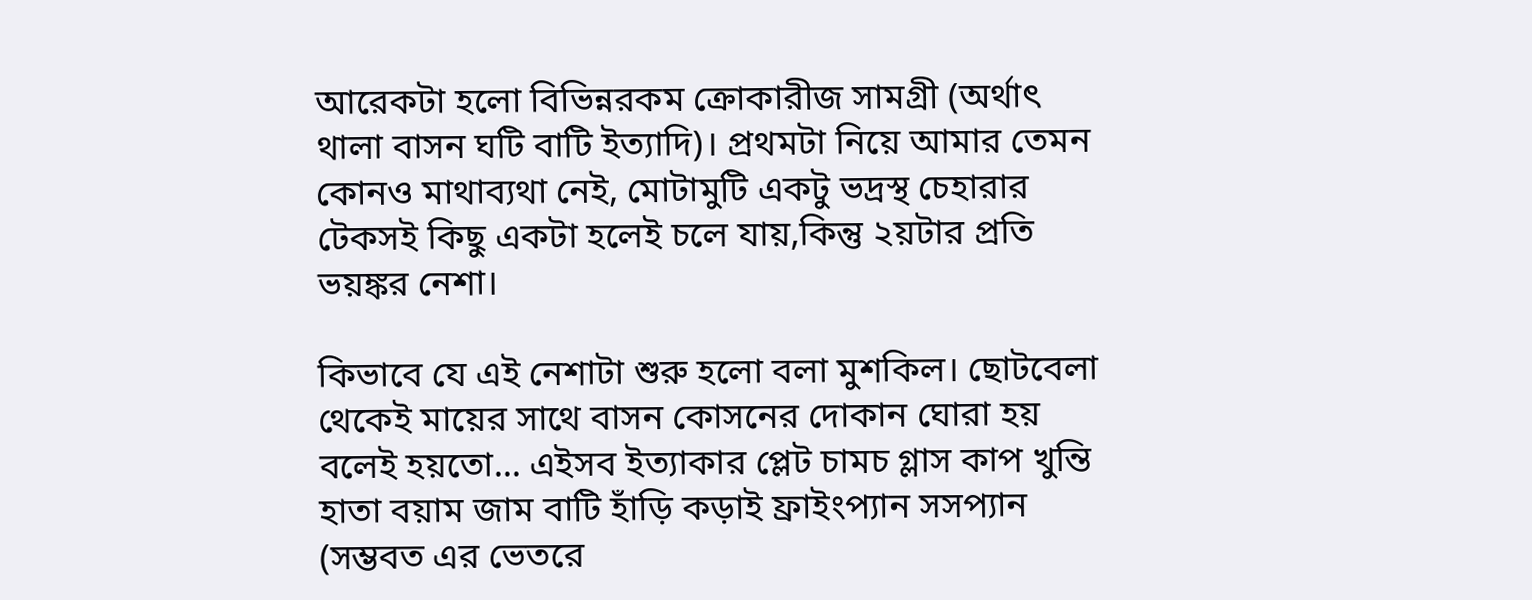আরেকটা হলো বিভিন্নরকম ক্রোকারীজ সামগ্রী (অর্থাৎ থালা বাসন ঘটি বাটি ইত্যাদি)। প্রথমটা নিয়ে আমার তেমন কোনও মাথাব্যথা নেই, মোটামুটি একটু ভদ্রস্থ চেহারার টেকসই কিছু একটা হলেই চলে যায়,কিন্তু ২য়টার প্রতি ভয়ঙ্কর নেশা।

কিভাবে যে এই নেশাটা শুরু হলো বলা মুশকিল। ছোটবেলা থেকেই মায়ের সাথে বাসন কোসনের দোকান ঘোরা হয় বলেই হয়তো... এইসব ইত্যাকার প্লেট চামচ গ্লাস কাপ খুন্তি হাতা বয়াম জাম বাটি হাঁড়ি কড়াই ফ্রাইংপ্যান সসপ্যান (সম্ভবত এর ভেতরে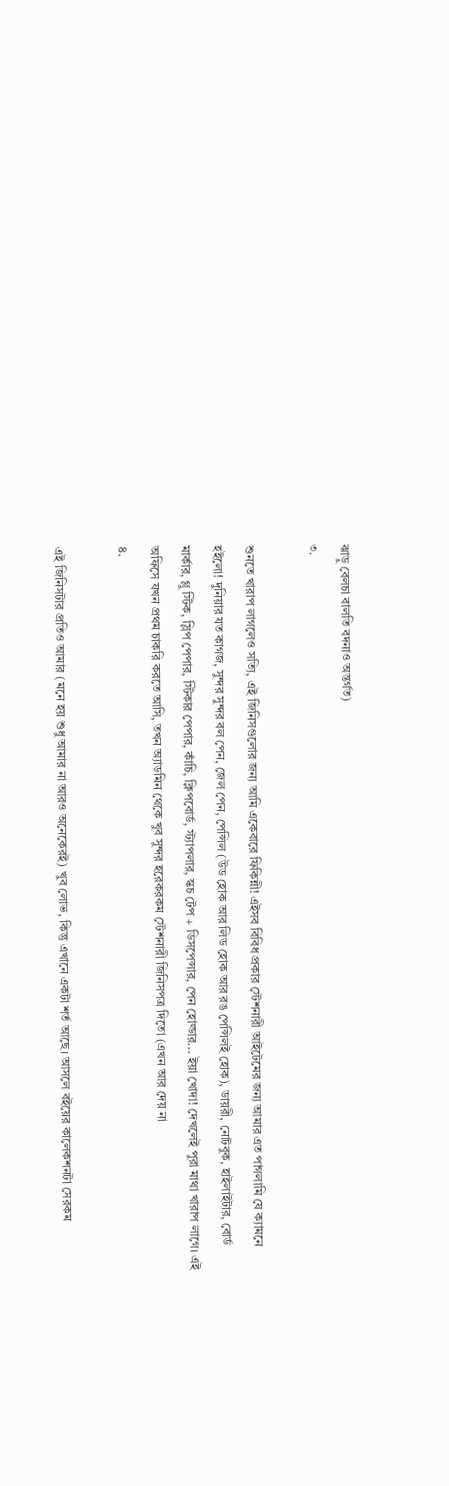ঝাড়ু বেলচা বালতি বদনাও অন্তর্গত)
৩.

শুনতে খারাপ লাগলেও সত্যি, এই জিনিসগুলোর জন্য আমি একেবারে ফিকিন্নী! এইসব বিবিধ প্রকার স্টেশনারী আইটেমের জন্য আমার এত পাগলামি যে ক্যামনে হইলো! দুনিয়ার যত কাগজ, সুন্দর সুন্দর বল পেন, জেল পেন, পেন্সিল (উড হোক আর লিড হোক আর রঙ পেন্সিলই হোক), ডায়রী, নোটবুক, হাইলাইটার, বোর্ড মার্কার, গ্লু স্টিক, স্লিপ পেপার, স্টিকার পেপার, কাঁচি, ক্লিপবোর্ড, স্ট্যাপলার, স্কচ টেপ + ডিসপেন্সার, পেন হোল্ডার... ইয়া খোদা! দেখলেই পুরা মাথা খারাপ লাগে। এই অফিসে যখন প্রথম চাকরি করতে আসি, তখন অ্যাডমিন থেকে খুব সুন্দর হরেকরকম স্টেশনারী জিনিসপত্র দিতো (এখন আর দেয় না
৪.

এই জিনিসটার প্রতিও আমার (মনে হয় শুধু আমার না আরও অনেকেরই) খুব লোভ, কিন্তু এখানে একটা শর্ত আছে। আসলে বইয়ের কালেকশনটা সেরকম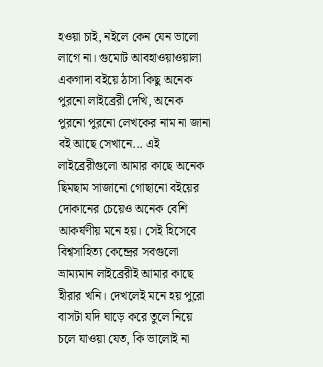হওয়া চাই, নইলে কেন যেন ভালো লাগে না। গুমোট আবহাওয়াওয়ালা একগাদা বইয়ে ঠাসা কিছু অনেক পুরনো লাইব্রেরী দেখি, অনেক পুরনো পুরনো লেখকের নাম না জানা বই আছে সেখানে... এই লাইব্রেরীগুলো আমার কাছে অনেক ছিমছাম সাজানো গোছানো বইয়ের দোকানের চেয়েও অনেক বেশি আকর্ষণীয় মনে হয়। সেই হিসেবে বিশ্বসাহিত্য কেন্দ্রের সবগুলো ভ্রাম্যমান লাইব্রেরীই আমার কাছে হীরার খনি। দেখলেই মনে হয় পুরো বাসটা যদি ঘাড়ে করে তুলে নিয়ে চলে যাওয়া যেত, কি ভালোই না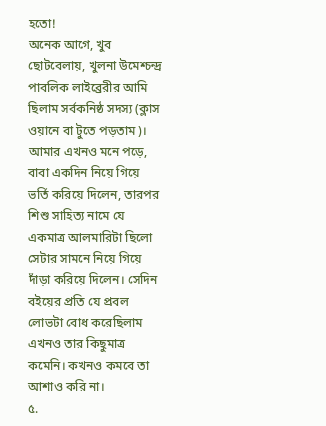হতো!
অনেক আগে, খুব ছোটবেলায়, খুলনা উমেশ্চন্দ্র পাবলিক লাইব্রেরীর আমি ছিলাম সর্বকনিষ্ঠ সদস্য (ক্লাস ওয়ানে বা টুতে পড়তাম)। আমার এখনও মনে পড়ে, বাবা একদিন নিয়ে গিয়ে ভর্তি করিয়ে দিলেন, তারপর শিশু সাহিত্য নামে যে একমাত্র আলমারিটা ছিলো সেটার সামনে নিয়ে গিয়ে দাঁড়া করিয়ে দিলেন। সেদিন বইয়ের প্রতি যে প্রবল লোভটা বোধ করেছিলাম এখনও তার কিছুমাত্র কমেনি। কখনও কমবে তা আশাও করি না।
৫.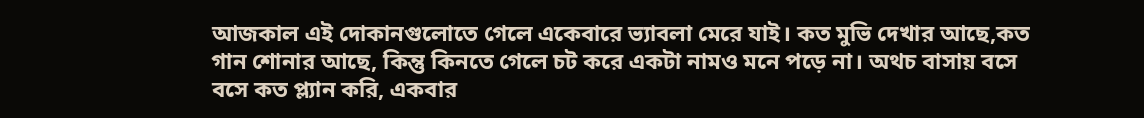আজকাল এই দোকানগুলোতে গেলে একেবারে ভ্যাবলা মেরে যাই। কত মুভি দেখার আছে,কত গান শোনার আছে, কিন্তু কিনতে গেলে চট করে একটা নামও মনে পড়ে না। অথচ বাসায় বসে বসে কত প্ল্যান করি, একবার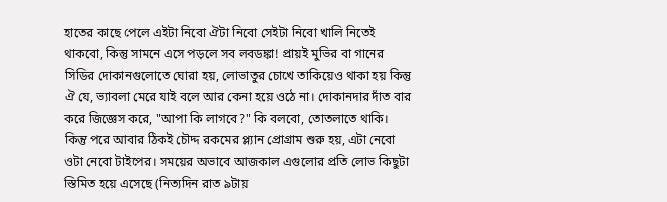হাতের কাছে পেলে এইটা নিবো ঐটা নিবো সেইটা নিবো খালি নিতেই থাকবো, কিন্তু সামনে এসে পড়লে সব লবডঙ্কা! প্রায়ই মুভির বা গানের সিডির দোকানগুলোতে ঘোরা হয়, লোভাতুর চোখে তাকিয়েও থাকা হয় কিন্তু ঐ যে, ভ্যাবলা মেরে যাই বলে আর কেনা হয়ে ওঠে না। দোকানদার দাঁত বার করে জিজ্ঞেস করে, "আপা কি লাগবে?" কি বলবো, তোতলাতে থাকি। কিন্তু পরে আবার ঠিকই চৌদ্দ রকমের প্ল্যান প্রোগ্রাম শুরু হয়, এটা নেবো ওটা নেবো টাইপের। সময়ের অভাবে আজকাল এগুলোর প্রতি লোভ কিছুটা স্তিমিত হয়ে এসেছে (নিত্যদিন রাত ৯টায়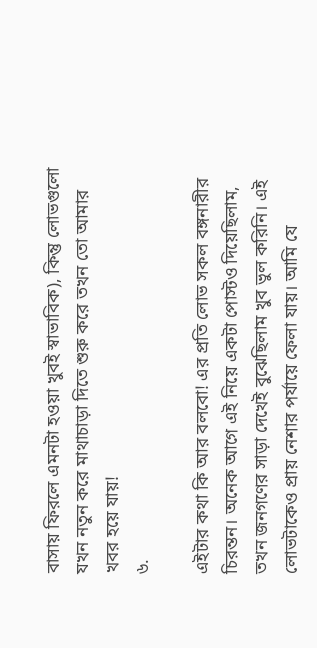বাসায় ফিরলে এমনটা হওয়া খুবই স্বাভাবিক), কিন্তু লোভগুলো যখন নতুন করে মাথাচাড়া দিতে শুরু করে তখন তো আমার খবর হয়ে যায়!
৬.

এইটার কথা কি আর বলবো! এর প্রতি লোভ সকল বঙ্গনারীর চিরন্তন। অনেক আগে এই নিয়ে একটা পোস্টও দিয়েছিলাম, তখন জনগণের সাড়া দেখেই বুঝেছিলাম খুব ভুল করিনি। এই লোভটাকেও প্রায় নেশার পর্যায়ে ফেলা যায়। আমি যে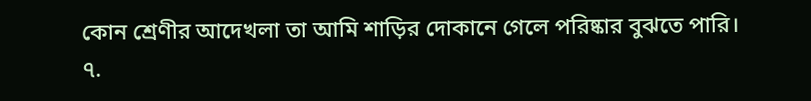কোন শ্রেণীর আদেখলা তা আমি শাড়ির দোকানে গেলে পরিষ্কার বুঝতে পারি।
৭.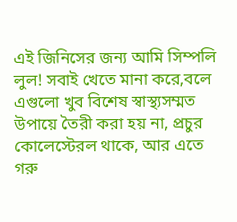এই জিনিসের জন্য আমি সিম্পলি লুল! সবাই খেতে মানা করে,বলে এগুলো খুব বিশেষ স্বাস্থ্যসম্মত উপায়ে তৈরী করা হয় না, প্রচুর কোলেস্টেরল থাকে, আর এতে গরু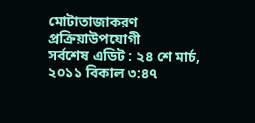মোটাতাজাকরণ প্রক্রিয়াউপযোগী
সর্বশেষ এডিট : ২৪ শে মার্চ, ২০১১ বিকাল ৩:৪৭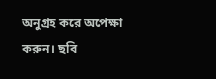অনুগ্রহ করে অপেক্ষা করুন। ছবি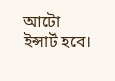আটো ইন্সার্ট হবে।